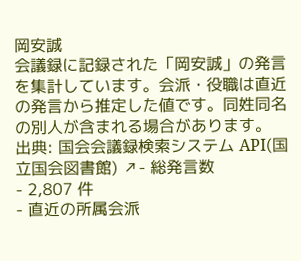岡安誠
会議録に記録された「岡安誠」の発言を集計しています。会派・役職は直近の発言から推定した値です。同姓同名の別人が含まれる場合があります。
出典: 国会会議録検索システム API(国立国会図書館) ↗- 総発言数
- 2,807 件
- 直近の所属会派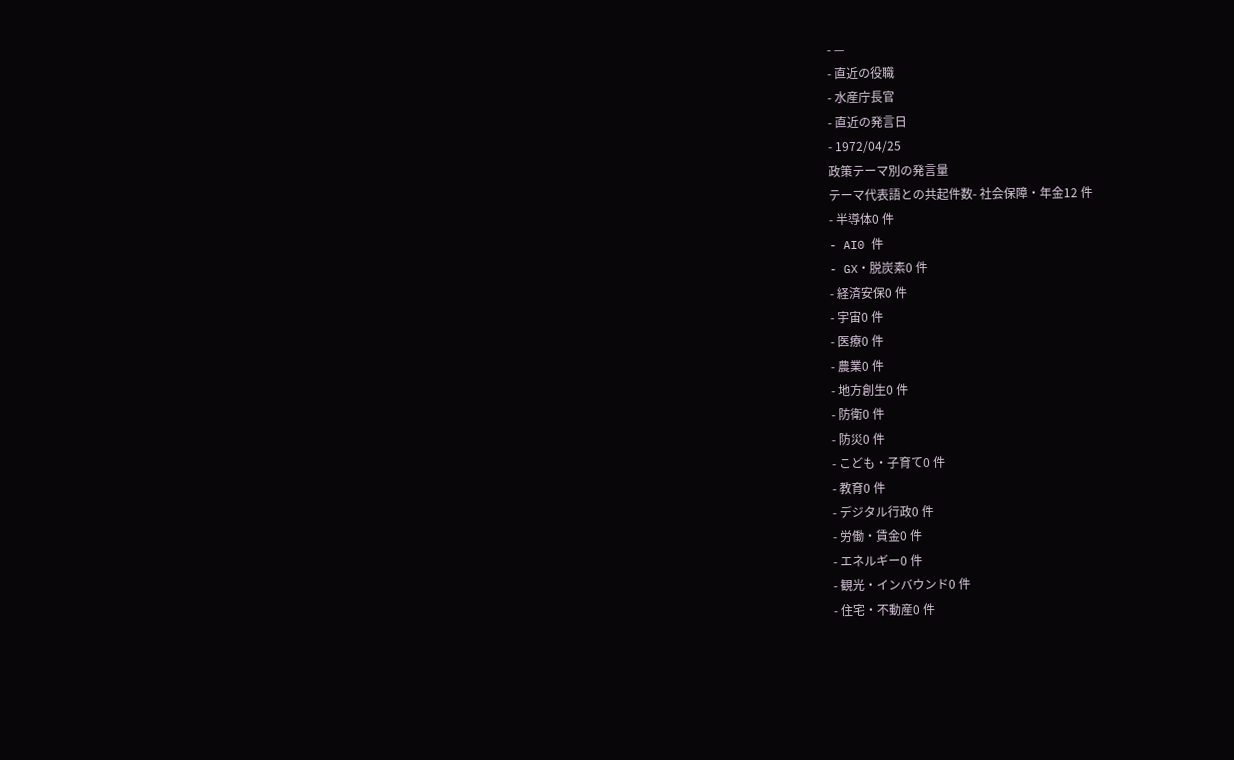- —
- 直近の役職
- 水産庁長官
- 直近の発言日
- 1972/04/25
政策テーマ別の発言量
テーマ代表語との共起件数- 社会保障・年金12 件
- 半導体0 件
- AI0 件
- GX・脱炭素0 件
- 経済安保0 件
- 宇宙0 件
- 医療0 件
- 農業0 件
- 地方創生0 件
- 防衛0 件
- 防災0 件
- こども・子育て0 件
- 教育0 件
- デジタル行政0 件
- 労働・賃金0 件
- エネルギー0 件
- 観光・インバウンド0 件
- 住宅・不動産0 件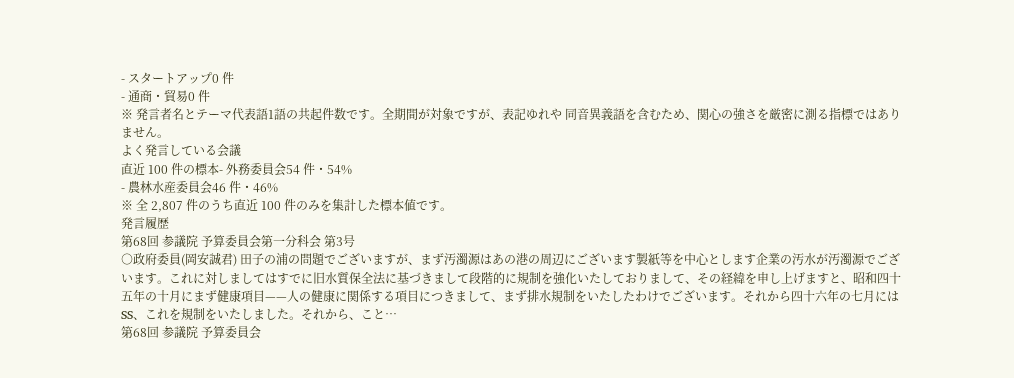- スタートアップ0 件
- 通商・貿易0 件
※ 発言者名とテーマ代表語1語の共起件数です。全期間が対象ですが、表記ゆれや 同音異義語を含むため、関心の強さを厳密に測る指標ではありません。
よく発言している会議
直近 100 件の標本- 外務委員会54 件・54%
- 農林水産委員会46 件・46%
※ 全 2,807 件のうち直近 100 件のみを集計した標本値です。
発言履歴
第68回 参議院 予算委員会第一分科会 第3号
○政府委員(岡安誠君) 田子の浦の問題でございますが、まず汚濁源はあの港の周辺にございます製紙等を中心とします企業の汚水が汚濁源でございます。これに対しましてはすでに旧水質保全法に基づきまして段階的に規制を強化いたしておりまして、その経緯を申し上げますと、昭和四十五年の十月にまず健康項目——人の健康に関係する項目につきまして、まず排水規制をいたしたわけでございます。それから四十六年の七月にはSS、これを規制をいたしました。それから、こと…
第68回 参議院 予算委員会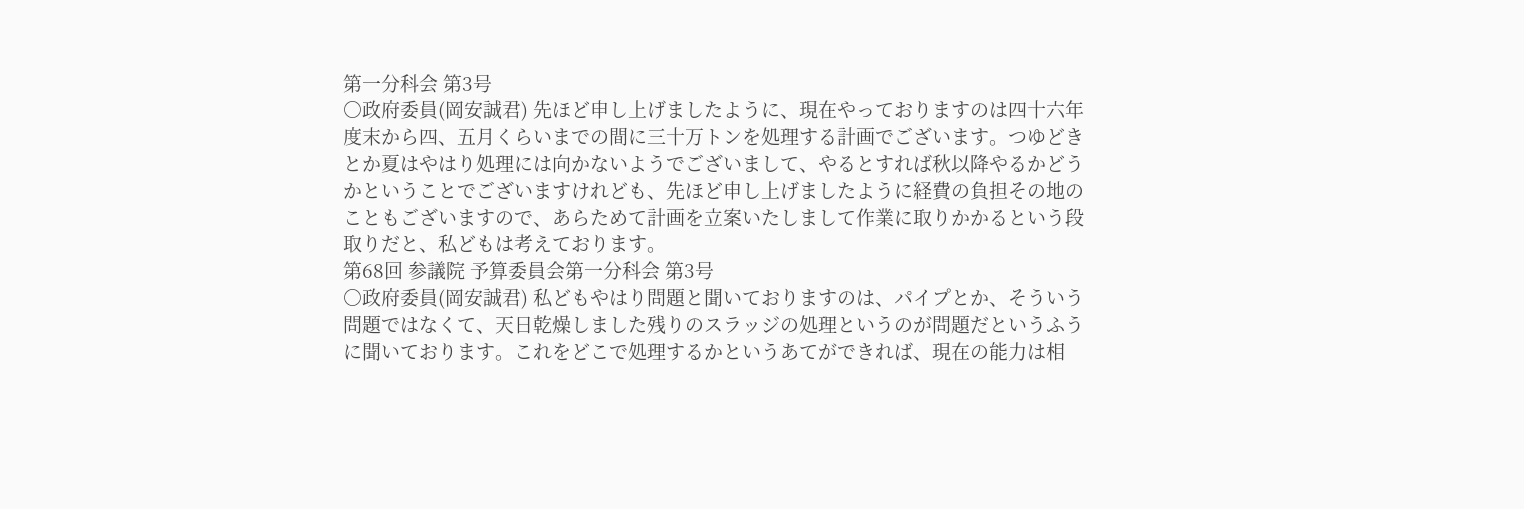第一分科会 第3号
○政府委員(岡安誠君) 先ほど申し上げましたように、現在やっておりますのは四十六年度末から四、五月くらいまでの間に三十万トンを処理する計画でございます。つゆどきとか夏はやはり処理には向かないようでございまして、やるとすれば秋以降やるかどうかということでございますけれども、先ほど申し上げましたように経費の負担その地のこともございますので、あらためて計画を立案いたしまして作業に取りかかるという段取りだと、私どもは考えております。
第68回 参議院 予算委員会第一分科会 第3号
○政府委員(岡安誠君) 私どもやはり問題と聞いておりますのは、パイプとか、そういう問題ではなくて、天日乾燥しました残りのスラッジの処理というのが問題だというふうに聞いております。これをどこで処理するかというあてができれば、現在の能力は相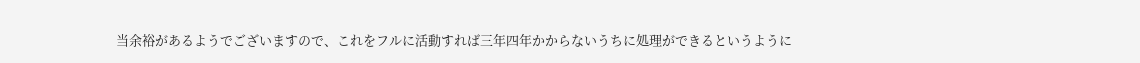当余裕があるようでございますので、これをフルに活動すれば三年四年かからないうちに処理ができるというように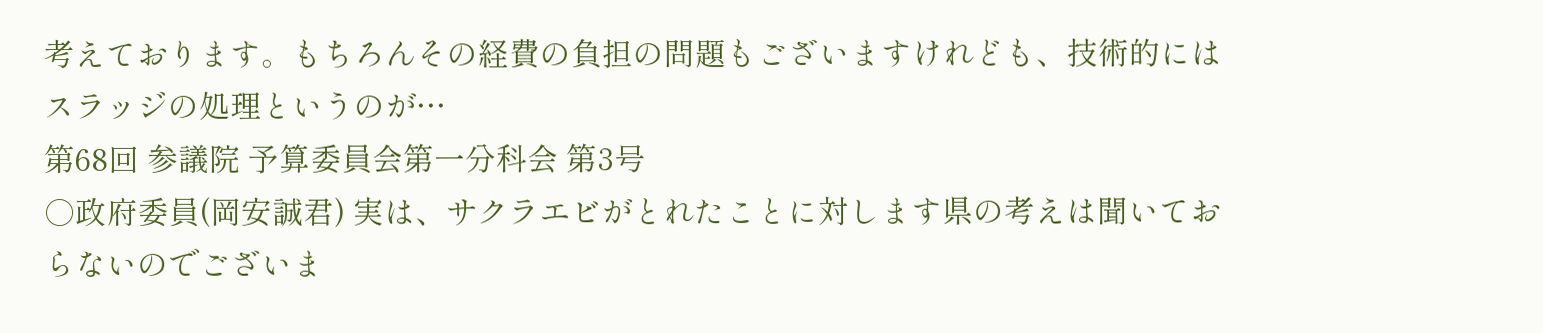考えております。もちろんその経費の負担の問題もございますけれども、技術的にはスラッジの処理というのが…
第68回 参議院 予算委員会第一分科会 第3号
○政府委員(岡安誠君) 実は、サクラエビがとれたことに対します県の考えは聞いておらないのでございま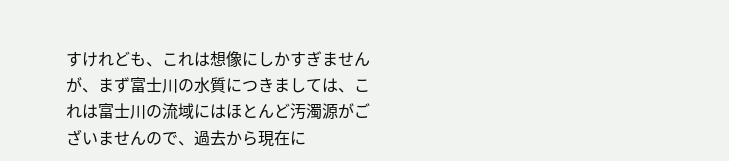すけれども、これは想像にしかすぎませんが、まず富士川の水質につきましては、これは富士川の流域にはほとんど汚濁源がございませんので、過去から現在に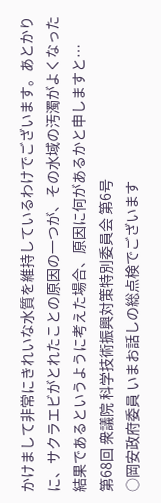かけまして非常にきれいな水質を維持しているわけでございます。あとかりに、サクラエビがとれたことの原因の一つが、その水域の汚濁がよくなった結果であるというように考えた場合、原因に何があるかと申しますと…
第68回 衆議院 科学技術振興対策特別委員会 第6号
○岡安政府委員 いまお話しの総点検でございます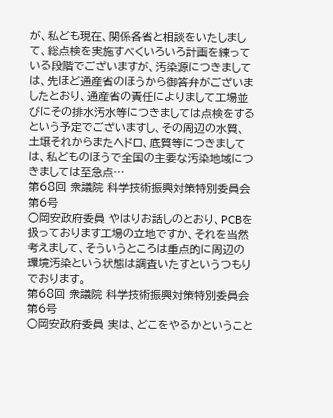が、私ども現在、関係各省と相談をいたしまして、総点検を実施すべくいろいろ計画を練っている段階でございますが、汚染源につきましては、先ほど通産省のほうから御答弁がございましたとおり、通産省の責任によりまして工場並びにその排水汚水等につきましては点検をするという予定でございますし、その周辺の水質、土壌それからまたヘドロ、底質等につきましては、私どものほうで全国の主要な汚染地域につきましては至急点…
第68回 衆議院 科学技術振興対策特別委員会 第6号
○岡安政府委員 やはりお話しのとおり、PCBを扱っております工場の立地ですか、それを当然考えまして、そういうところは重点的に周辺の環境汚染という状態は調査いたすというつもりでおります。
第68回 衆議院 科学技術振興対策特別委員会 第6号
○岡安政府委員 実は、どこをやるかということ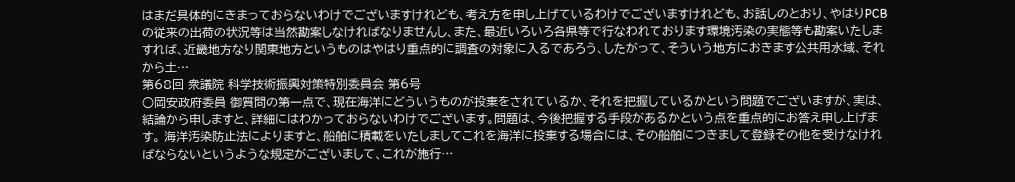はまだ具体的にきまっておらないわけでございますけれども、考え方を申し上げているわけでございますけれども、お話しのとおり、やはりPCBの従来の出荷の状況等は当然勘案しなければなりませんし、また、最近いろいろ各県等で行なわれております環境汚染の実態等も勘案いたしますれば、近畿地方なり関東地方というものはやはり重点的に調査の対象に入るであろう、したがって、そういう地方におきます公共用水域、それから土…
第68回 衆議院 科学技術振興対策特別委員会 第6号
○岡安政府委員 御質問の第一点で、現在海洋にどういうものが投棄をされているか、それを把握しているかという問題でございますが、実は、結論から申しますと、詳細にはわかっておらないわけでございます。問題は、今後把握する手段があるかという点を重点的にお答え申し上げます。 海洋汚染防止法によりますと、船舶に積載をいたしましてこれを海洋に投棄する場合には、その船舶につきまして登録その他を受けなければならないというような規定がございまして、これが施行…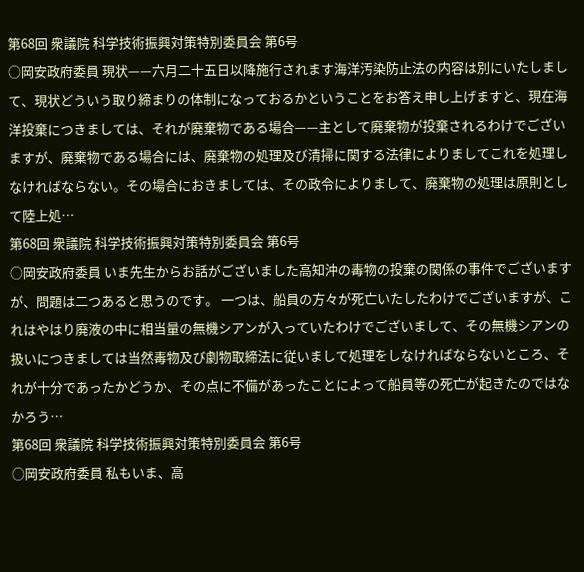第68回 衆議院 科学技術振興対策特別委員会 第6号
○岡安政府委員 現状——六月二十五日以降施行されます海洋汚染防止法の内容は別にいたしまして、現状どういう取り締まりの体制になっておるかということをお答え申し上げますと、現在海洋投棄につきましては、それが廃棄物である場合——主として廃棄物が投棄されるわけでございますが、廃棄物である場合には、廃棄物の処理及び清掃に関する法律によりましてこれを処理しなければならない。その場合におきましては、その政令によりまして、廃棄物の処理は原則として陸上処…
第68回 衆議院 科学技術振興対策特別委員会 第6号
○岡安政府委員 いま先生からお話がございました高知沖の毒物の投棄の関係の事件でございますが、問題は二つあると思うのです。 一つは、船員の方々が死亡いたしたわけでございますが、これはやはり廃液の中に相当量の無機シアンが入っていたわけでございまして、その無機シアンの扱いにつきましては当然毒物及び劇物取締法に従いまして処理をしなければならないところ、それが十分であったかどうか、その点に不備があったことによって船員等の死亡が起きたのではなかろう…
第68回 衆議院 科学技術振興対策特別委員会 第6号
○岡安政府委員 私もいま、高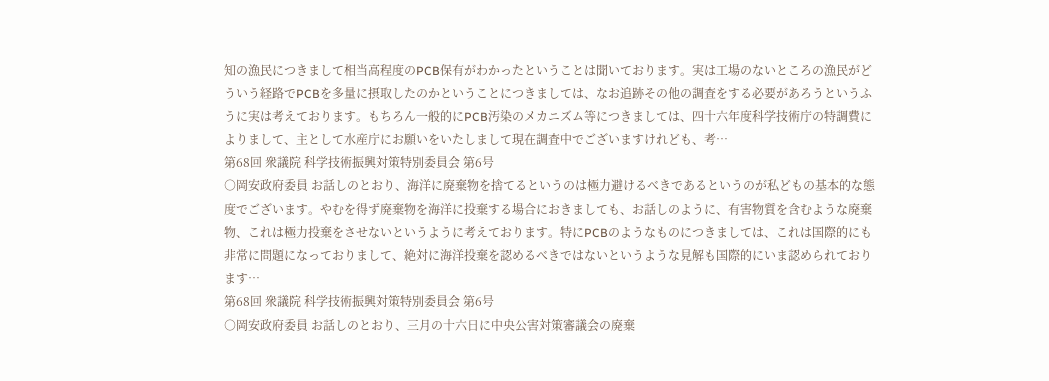知の漁民につきまして相当高程度のPCB保有がわかったということは聞いております。実は工場のないところの漁民がどういう経路でPCBを多量に摂取したのかということにつきましては、なお追跡その他の調査をする必要があろうというふうに実は考えております。もちろん一般的にPCB汚染のメカニズム等につきましては、四十六年度科学技術庁の特調費によりまして、主として水産庁にお願いをいたしまして現在調査中でございますけれども、考…
第68回 衆議院 科学技術振興対策特別委員会 第6号
○岡安政府委員 お話しのとおり、海洋に廃棄物を捨てるというのは極力避けるべきであるというのが私どもの基本的な態度でございます。やむを得ず廃棄物を海洋に投棄する場合におきましても、お話しのように、有害物質を含むような廃棄物、これは極力投棄をさせないというように考えております。特にPCBのようなものにつきましては、これは国際的にも非常に問題になっておりまして、絶対に海洋投棄を認めるべきではないというような見解も国際的にいま認められております…
第68回 衆議院 科学技術振興対策特別委員会 第6号
○岡安政府委員 お話しのとおり、三月の十六日に中央公害対策審議会の廃棄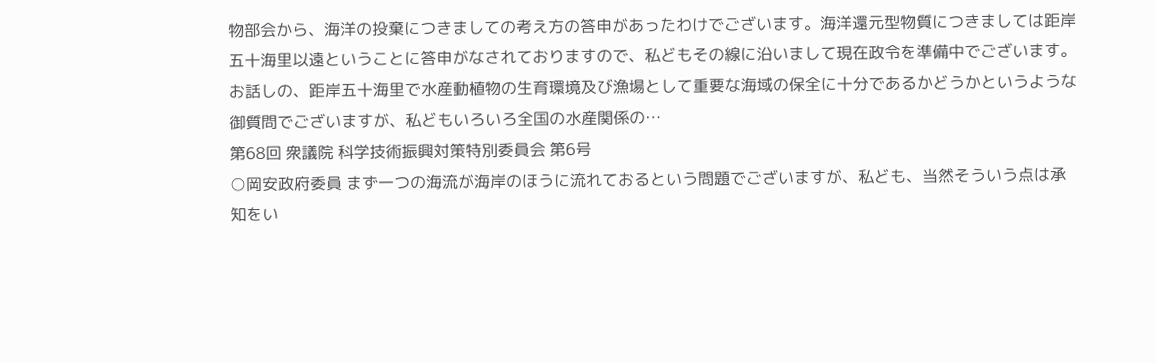物部会から、海洋の投棄につきましての考え方の答申があったわけでございます。海洋還元型物質につきましては距岸五十海里以遠ということに答申がなされておりますので、私どもその線に沿いまして現在政令を準備中でございます。お話しの、距岸五十海里で水産動植物の生育環境及び漁場として重要な海域の保全に十分であるかどうかというような御質問でございますが、私どもいろいろ全国の水産関係の…
第68回 衆議院 科学技術振興対策特別委員会 第6号
○岡安政府委員 まず一つの海流が海岸のほうに流れておるという問題でございますが、私ども、当然そういう点は承知をい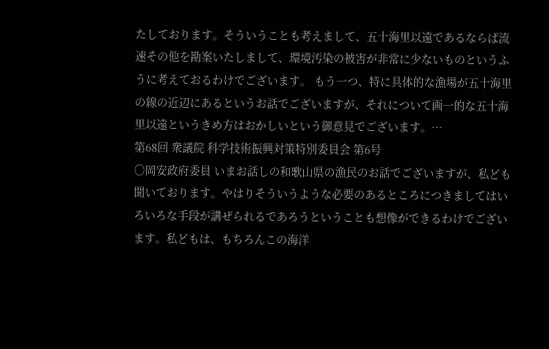たしております。そういうことも考えまして、五十海里以遠であるならば流速その他を勘案いたしまして、環境汚染の被害が非常に少ないものというふうに考えておるわけでございます。 もう一つ、特に具体的な漁場が五十海里の線の近辺にあるというお話でございますが、それについて画一的な五十海里以遠というきめ方はおかしいという御意見でございます。…
第68回 衆議院 科学技術振興対策特別委員会 第6号
○岡安政府委員 いまお話しの和歌山県の漁民のお話でございますが、私ども聞いております。やはりそういうような必要のあるところにつきましてはいろいろな手段が講ぜられるであろうということも想像ができるわけでございます。私どもは、もちろんこの海洋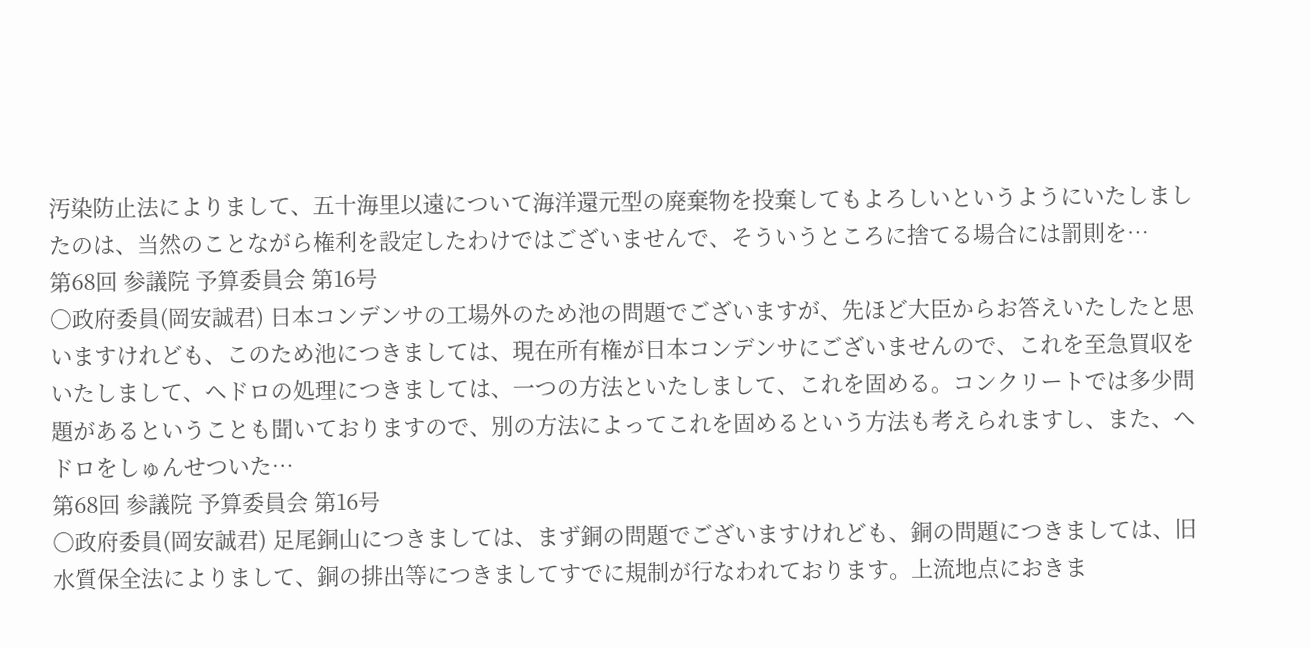汚染防止法によりまして、五十海里以遠について海洋還元型の廃棄物を投棄してもよろしいというようにいたしましたのは、当然のことながら権利を設定したわけではございませんで、そういうところに捨てる場合には罰則を…
第68回 参議院 予算委員会 第16号
○政府委員(岡安誠君) 日本コンデンサの工場外のため池の問題でございますが、先ほど大臣からお答えいたしたと思いますけれども、このため池につきましては、現在所有権が日本コンデンサにございませんので、これを至急買収をいたしまして、ヘドロの処理につきましては、一つの方法といたしまして、これを固める。コンクリートでは多少問題があるということも聞いておりますので、別の方法によってこれを固めるという方法も考えられますし、また、ヘドロをしゅんせついた…
第68回 参議院 予算委員会 第16号
○政府委員(岡安誠君) 足尾銅山につきましては、まず銅の問題でございますけれども、銅の問題につきましては、旧水質保全法によりまして、銅の排出等につきましてすでに規制が行なわれております。上流地点におきま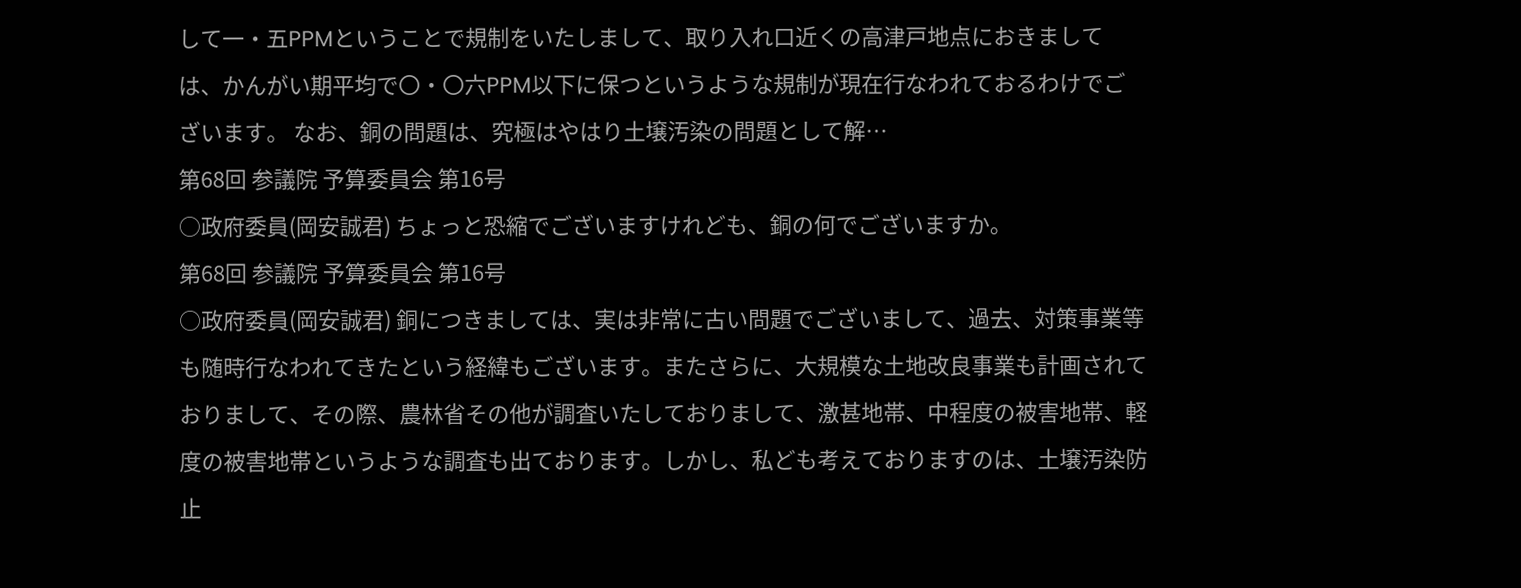して一・五PPMということで規制をいたしまして、取り入れ口近くの高津戸地点におきましては、かんがい期平均で〇・〇六PPM以下に保つというような規制が現在行なわれておるわけでございます。 なお、銅の問題は、究極はやはり土壌汚染の問題として解…
第68回 参議院 予算委員会 第16号
○政府委員(岡安誠君) ちょっと恐縮でございますけれども、銅の何でございますか。
第68回 参議院 予算委員会 第16号
○政府委員(岡安誠君) 銅につきましては、実は非常に古い問題でございまして、過去、対策事業等も随時行なわれてきたという経緯もございます。またさらに、大規模な土地改良事業も計画されておりまして、その際、農林省その他が調査いたしておりまして、激甚地帯、中程度の被害地帯、軽度の被害地帯というような調査も出ております。しかし、私ども考えておりますのは、土壌汚染防止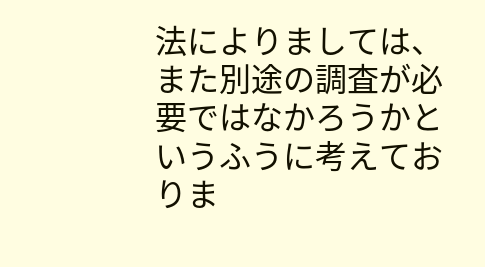法によりましては、また別途の調査が必要ではなかろうかというふうに考えておりま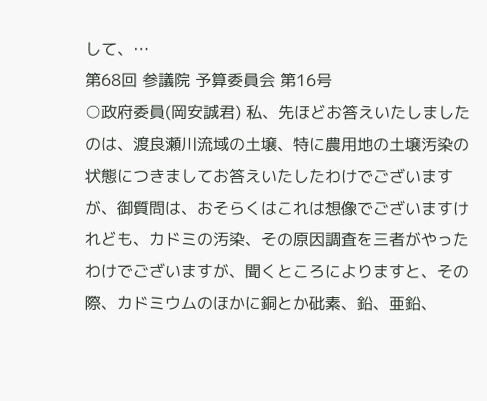して、…
第68回 参議院 予算委員会 第16号
○政府委員(岡安誠君) 私、先ほどお答えいたしましたのは、渡良瀬川流域の土壌、特に農用地の土壌汚染の状態につきましてお答えいたしたわけでございますが、御質問は、おそらくはこれは想像でございますけれども、カドミの汚染、その原因調査を三者がやったわけでございますが、聞くところによりますと、その際、カドミウムのほかに銅とか砒素、鉛、亜鉛、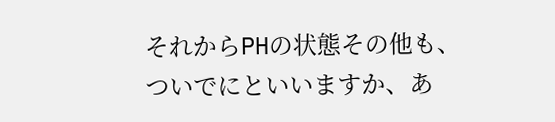それからPHの状態その他も、ついでにといいますか、あ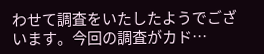わせて調査をいたしたようでございます。今回の調査がカド…